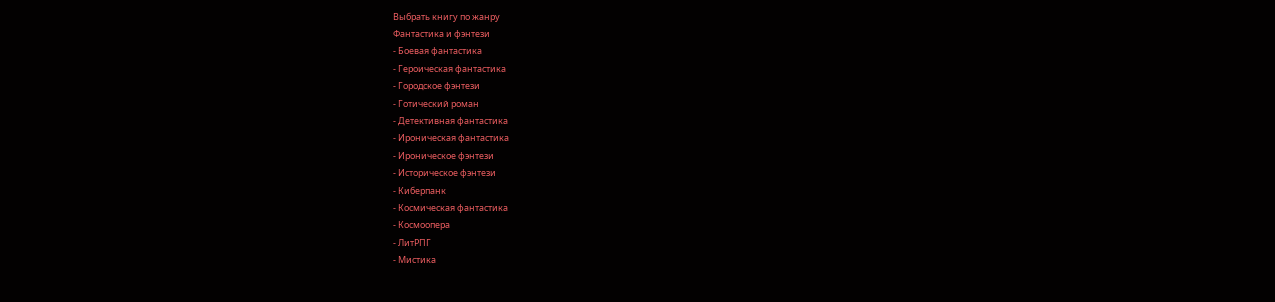Выбрать книгу по жанру
Фантастика и фэнтези
- Боевая фантастика
- Героическая фантастика
- Городское фэнтези
- Готический роман
- Детективная фантастика
- Ироническая фантастика
- Ироническое фэнтези
- Историческое фэнтези
- Киберпанк
- Космическая фантастика
- Космоопера
- ЛитРПГ
- Мистика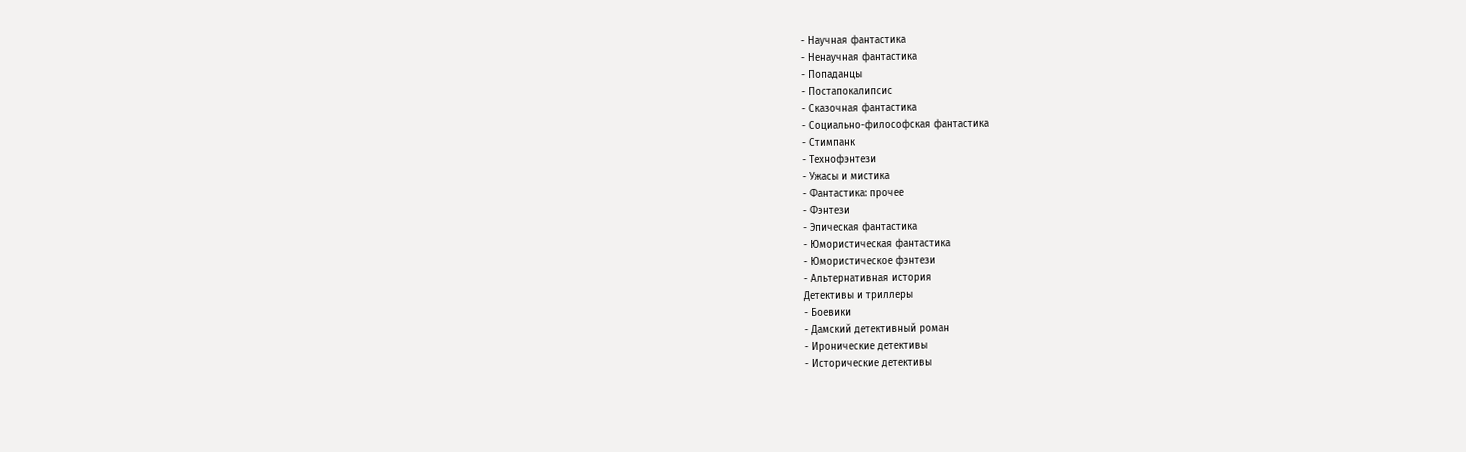- Научная фантастика
- Ненаучная фантастика
- Попаданцы
- Постапокалипсис
- Сказочная фантастика
- Социально-философская фантастика
- Стимпанк
- Технофэнтези
- Ужасы и мистика
- Фантастика: прочее
- Фэнтези
- Эпическая фантастика
- Юмористическая фантастика
- Юмористическое фэнтези
- Альтернативная история
Детективы и триллеры
- Боевики
- Дамский детективный роман
- Иронические детективы
- Исторические детективы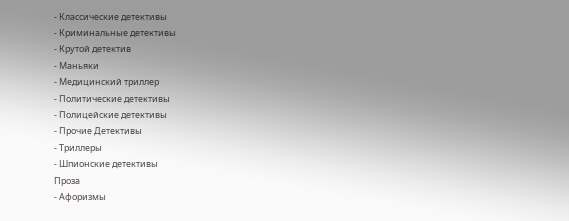- Классические детективы
- Криминальные детективы
- Крутой детектив
- Маньяки
- Медицинский триллер
- Политические детективы
- Полицейские детективы
- Прочие Детективы
- Триллеры
- Шпионские детективы
Проза
- Афоризмы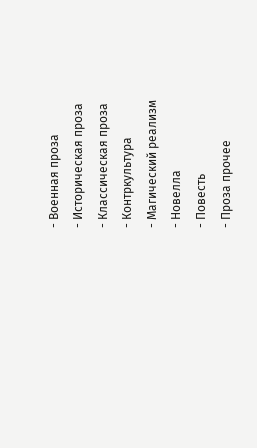- Военная проза
- Историческая проза
- Классическая проза
- Контркультура
- Магический реализм
- Новелла
- Повесть
- Проза прочее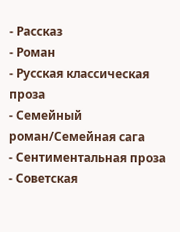- Рассказ
- Роман
- Русская классическая проза
- Семейный роман/Семейная сага
- Сентиментальная проза
- Советская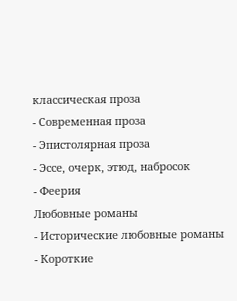классическая проза
- Современная проза
- Эпистолярная проза
- Эссе, очерк, этюд, набросок
- Феерия
Любовные романы
- Исторические любовные романы
- Короткие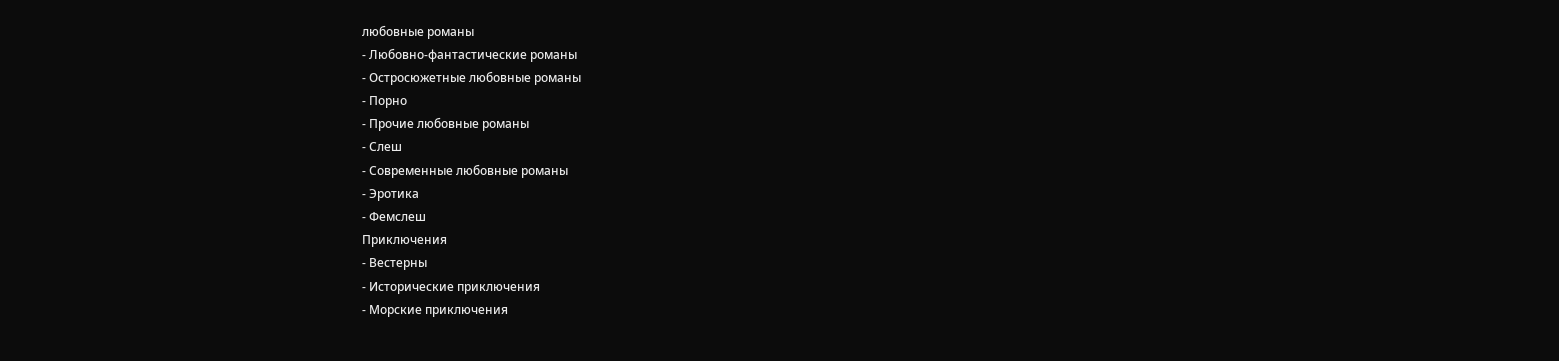любовные романы
- Любовно-фантастические романы
- Остросюжетные любовные романы
- Порно
- Прочие любовные романы
- Слеш
- Современные любовные романы
- Эротика
- Фемслеш
Приключения
- Вестерны
- Исторические приключения
- Морские приключения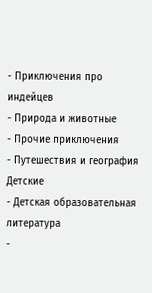- Приключения про индейцев
- Природа и животные
- Прочие приключения
- Путешествия и география
Детские
- Детская образовательная литература
-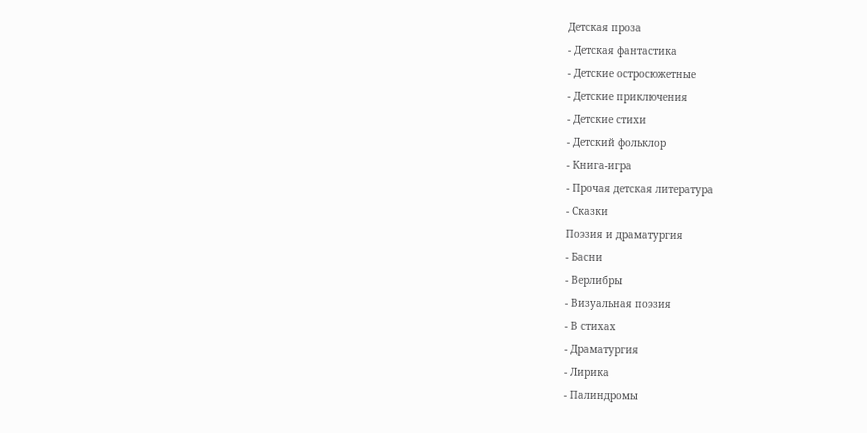Детская проза
- Детская фантастика
- Детские остросюжетные
- Детские приключения
- Детские стихи
- Детский фольклор
- Книга-игра
- Прочая детская литература
- Сказки
Поэзия и драматургия
- Басни
- Верлибры
- Визуальная поэзия
- В стихах
- Драматургия
- Лирика
- Палиндромы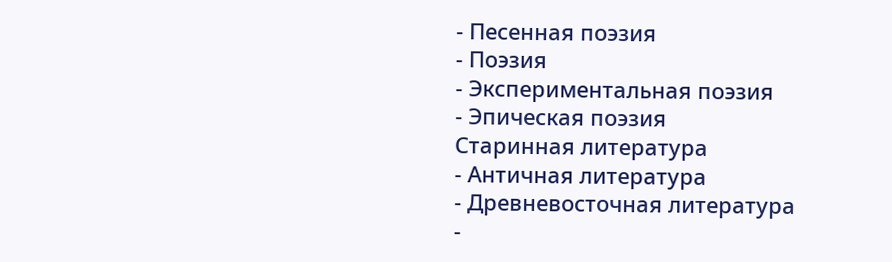- Песенная поэзия
- Поэзия
- Экспериментальная поэзия
- Эпическая поэзия
Старинная литература
- Античная литература
- Древневосточная литература
-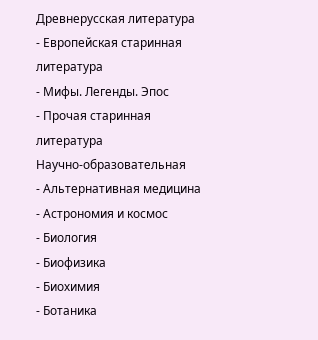Древнерусская литература
- Европейская старинная литература
- Мифы. Легенды. Эпос
- Прочая старинная литература
Научно-образовательная
- Альтернативная медицина
- Астрономия и космос
- Биология
- Биофизика
- Биохимия
- Ботаника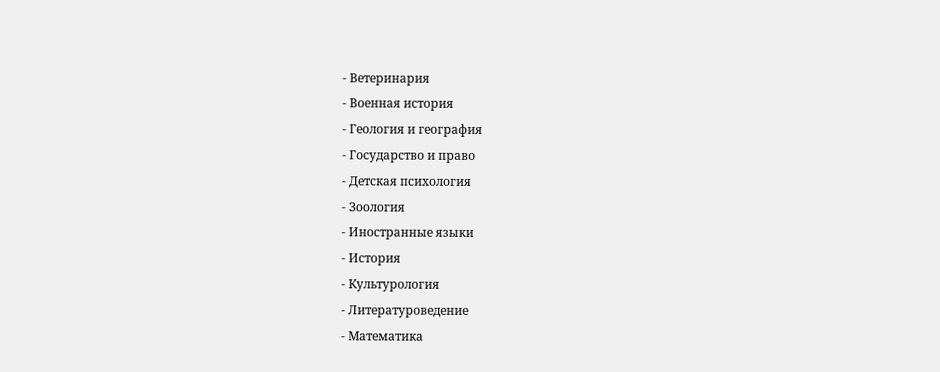- Ветеринария
- Военная история
- Геология и география
- Государство и право
- Детская психология
- Зоология
- Иностранные языки
- История
- Культурология
- Литературоведение
- Математика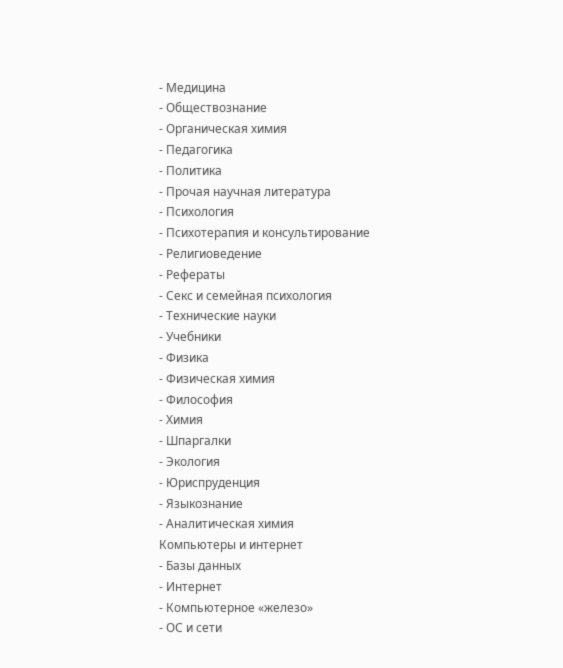- Медицина
- Обществознание
- Органическая химия
- Педагогика
- Политика
- Прочая научная литература
- Психология
- Психотерапия и консультирование
- Религиоведение
- Рефераты
- Секс и семейная психология
- Технические науки
- Учебники
- Физика
- Физическая химия
- Философия
- Химия
- Шпаргалки
- Экология
- Юриспруденция
- Языкознание
- Аналитическая химия
Компьютеры и интернет
- Базы данных
- Интернет
- Компьютерное «железо»
- ОС и сети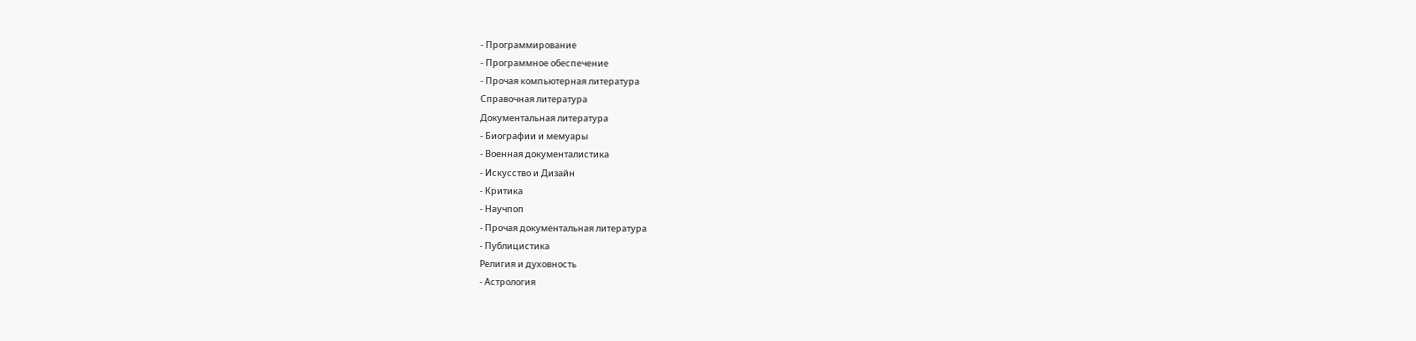- Программирование
- Программное обеспечение
- Прочая компьютерная литература
Справочная литература
Документальная литература
- Биографии и мемуары
- Военная документалистика
- Искусство и Дизайн
- Критика
- Научпоп
- Прочая документальная литература
- Публицистика
Религия и духовность
- Астрология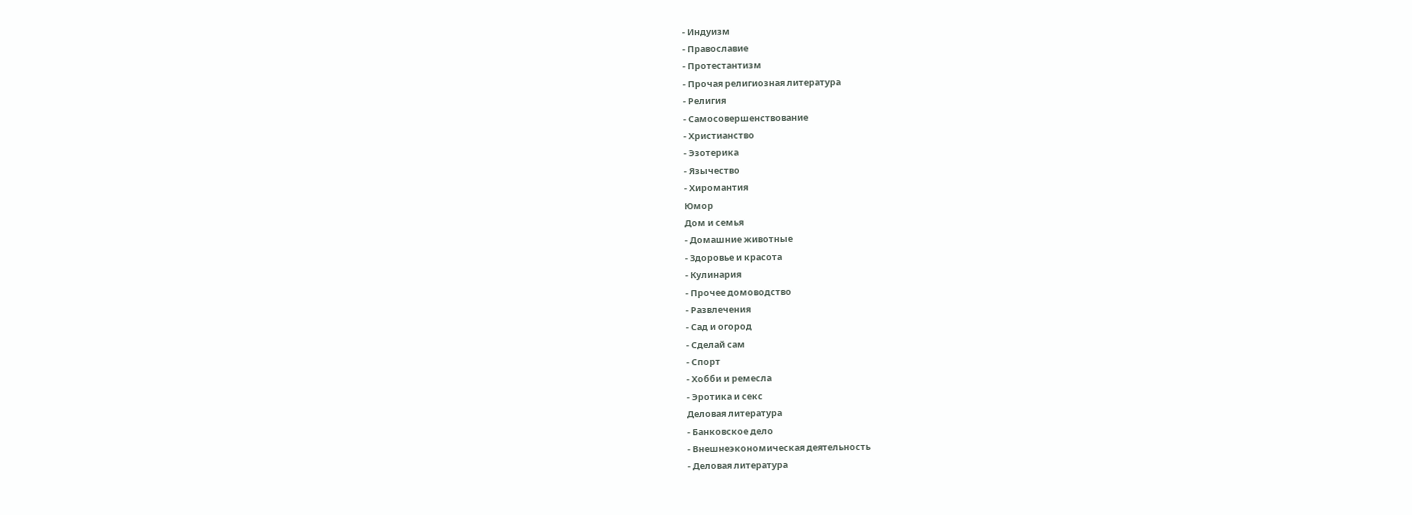- Индуизм
- Православие
- Протестантизм
- Прочая религиозная литература
- Религия
- Самосовершенствование
- Христианство
- Эзотерика
- Язычество
- Хиромантия
Юмор
Дом и семья
- Домашние животные
- Здоровье и красота
- Кулинария
- Прочее домоводство
- Развлечения
- Сад и огород
- Сделай сам
- Спорт
- Хобби и ремесла
- Эротика и секс
Деловая литература
- Банковское дело
- Внешнеэкономическая деятельность
- Деловая литература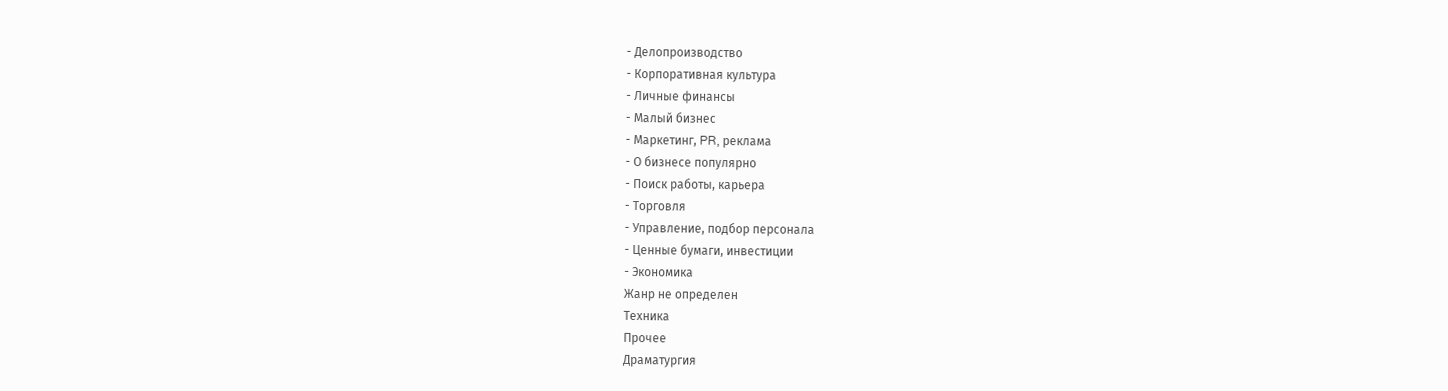- Делопроизводство
- Корпоративная культура
- Личные финансы
- Малый бизнес
- Маркетинг, PR, реклама
- О бизнесе популярно
- Поиск работы, карьера
- Торговля
- Управление, подбор персонала
- Ценные бумаги, инвестиции
- Экономика
Жанр не определен
Техника
Прочее
Драматургия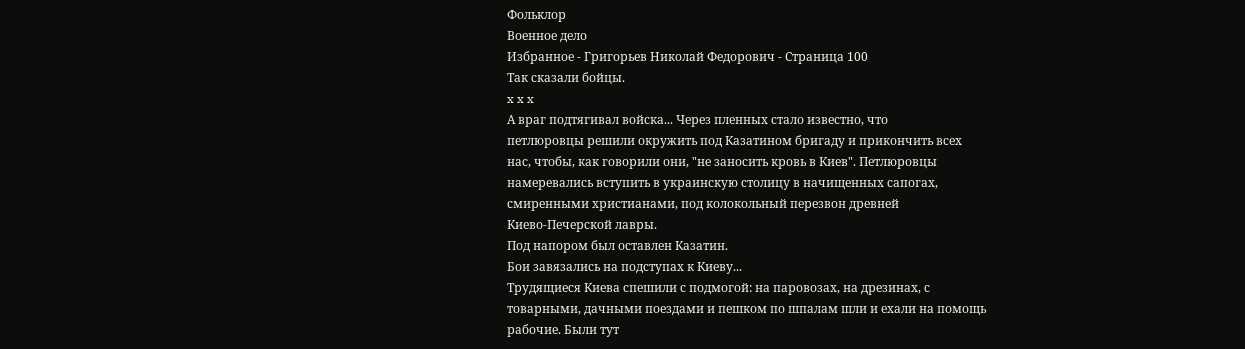Фольклор
Военное дело
Избранное - Григорьев Николай Федорович - Страница 100
Так сказали бойцы.
x x x
А враг подтягивал войска... Через пленных стало известно, что
петлюровцы решили окружить под Казатином бригаду и прикончить всех
нас, чтобы, как говорили они, "не заносить кровь в Киев". Петлюровцы
намеревались вступить в украинскую столицу в начищенных сапогах,
смиренными христианами, под колокольный перезвон древней
Киево-Печерской лавры.
Под напором был оставлен Казатин.
Бои завязались на подступах к Киеву...
Трудящиеся Киева спешили с подмогой: на паровозах, на дрезинах, с
товарными, дачными поездами и пешком по шпалам шли и ехали на помощь
рабочие. Были тут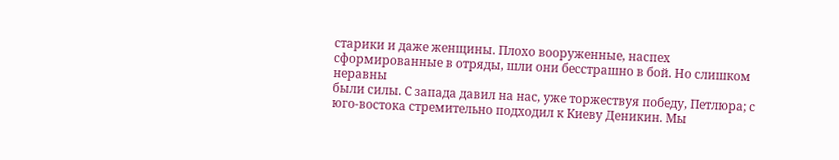старики и даже женщины. Плохо вооруженные, наспех
сформированные в отряды, шли они бесстрашно в бой. Но слишком неравны
были силы. С запада давил на нас, уже торжествуя победу, Петлюра; с
юго-востока стремительно подходил к Киеву Деникин. Мы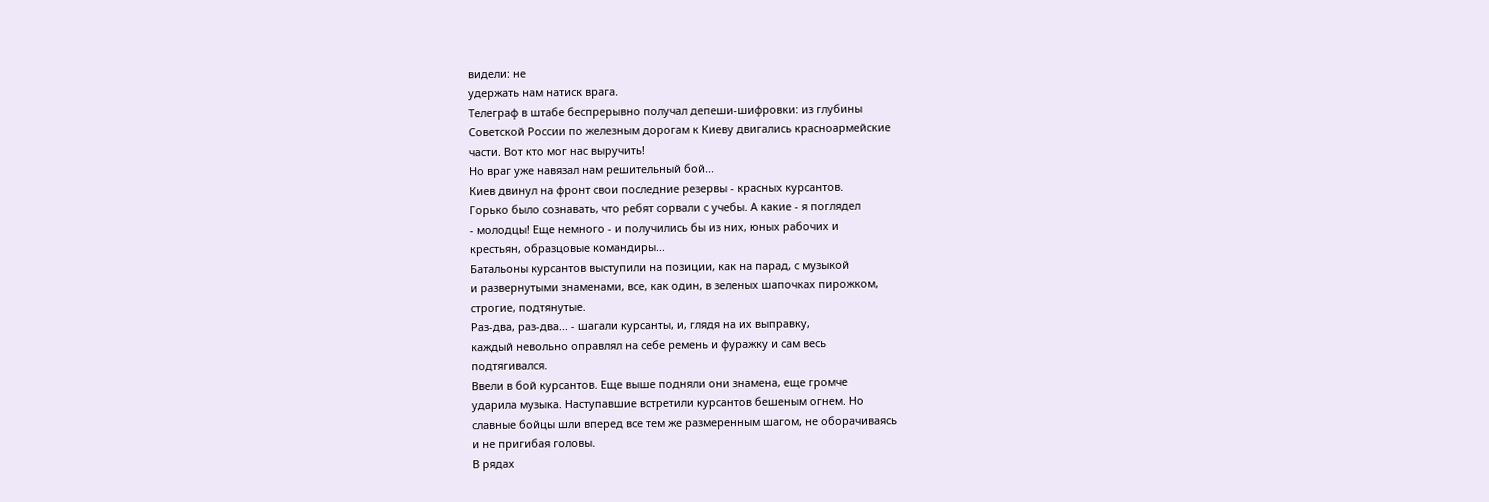видели: не
удержать нам натиск врага.
Телеграф в штабе беспрерывно получал депеши-шифровки: из глубины
Советской России по железным дорогам к Киеву двигались красноармейские
части. Вот кто мог нас выручить!
Но враг уже навязал нам решительный бой...
Киев двинул на фронт свои последние резервы - красных курсантов.
Горько было сознавать, что ребят сорвали с учебы. А какие - я поглядел
- молодцы! Еще немного - и получились бы из них, юных рабочих и
крестьян, образцовые командиры...
Батальоны курсантов выступили на позиции, как на парад, с музыкой
и развернутыми знаменами, все, как один, в зеленых шапочках пирожком,
строгие, подтянутые.
Раз-два, раз-два... - шагали курсанты, и, глядя на их выправку,
каждый невольно оправлял на себе ремень и фуражку и сам весь
подтягивался.
Ввели в бой курсантов. Еще выше подняли они знамена, еще громче
ударила музыка. Наступавшие встретили курсантов бешеным огнем. Но
славные бойцы шли вперед все тем же размеренным шагом, не оборачиваясь
и не пригибая головы.
В рядах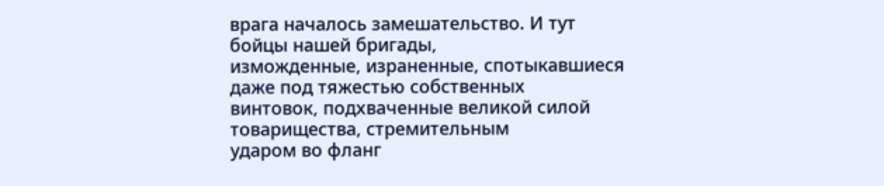врага началось замешательство. И тут бойцы нашей бригады,
изможденные, израненные, спотыкавшиеся даже под тяжестью собственных
винтовок, подхваченные великой силой товарищества, стремительным
ударом во фланг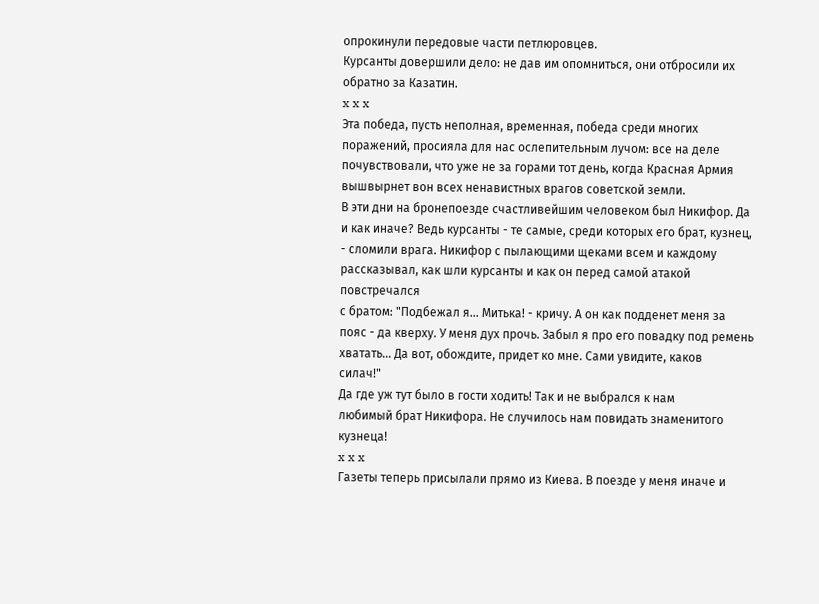опрокинули передовые части петлюровцев.
Курсанты довершили дело: не дав им опомниться, они отбросили их
обратно за Казатин.
x x x
Эта победа, пусть неполная, временная, победа среди многих
поражений, просияла для нас ослепительным лучом: все на деле
почувствовали, что уже не за горами тот день, когда Красная Армия
вышвырнет вон всех ненавистных врагов советской земли.
В эти дни на бронепоезде счастливейшим человеком был Никифор. Да
и как иначе? Ведь курсанты - те самые, среди которых его брат, кузнец,
- сломили врага. Никифор с пылающими щеками всем и каждому
рассказывал, как шли курсанты и как он перед самой атакой повстречался
с братом: "Подбежал я... Митька! - кричу. А он как подденет меня за
пояс - да кверху. У меня дух прочь. Забыл я про его повадку под ремень
хватать... Да вот, обождите, придет ко мне. Сами увидите, каков
силач!"
Да где уж тут было в гости ходить! Так и не выбрался к нам
любимый брат Никифора. Не случилось нам повидать знаменитого кузнеца!
x x x
Газеты теперь присылали прямо из Киева. В поезде у меня иначе и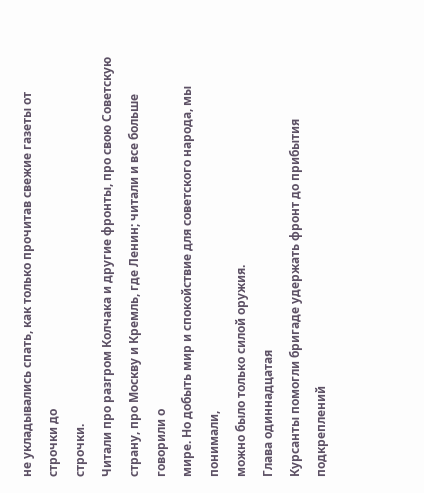не укладывались спать, как только прочитав свежие газеты от строчки до
строчки.
Читали про разгром Колчака и другие фронты, про свою Советскую
страну, про Москву и Кремль, где Ленин; читали и все больше говорили о
мире. Но добыть мир и спокойствие для советского народа, мы понимали,
можно было только силой оружия.
Глава одиннадцатая
Курсанты помогли бригаде удержать фронт до прибытия подкреплений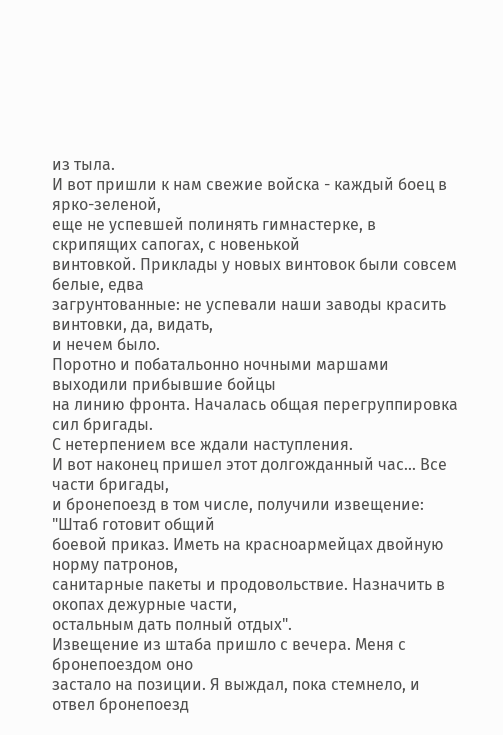из тыла.
И вот пришли к нам свежие войска - каждый боец в ярко-зеленой,
еще не успевшей полинять гимнастерке, в скрипящих сапогах, с новенькой
винтовкой. Приклады у новых винтовок были совсем белые, едва
загрунтованные: не успевали наши заводы красить винтовки, да, видать,
и нечем было.
Поротно и побатальонно ночными маршами выходили прибывшие бойцы
на линию фронта. Началась общая перегруппировка сил бригады.
С нетерпением все ждали наступления.
И вот наконец пришел этот долгожданный час... Все части бригады,
и бронепоезд в том числе, получили извещение: "Штаб готовит общий
боевой приказ. Иметь на красноармейцах двойную норму патронов,
санитарные пакеты и продовольствие. Назначить в окопах дежурные части,
остальным дать полный отдых".
Извещение из штаба пришло с вечера. Меня с бронепоездом оно
застало на позиции. Я выждал, пока стемнело, и отвел бронепоезд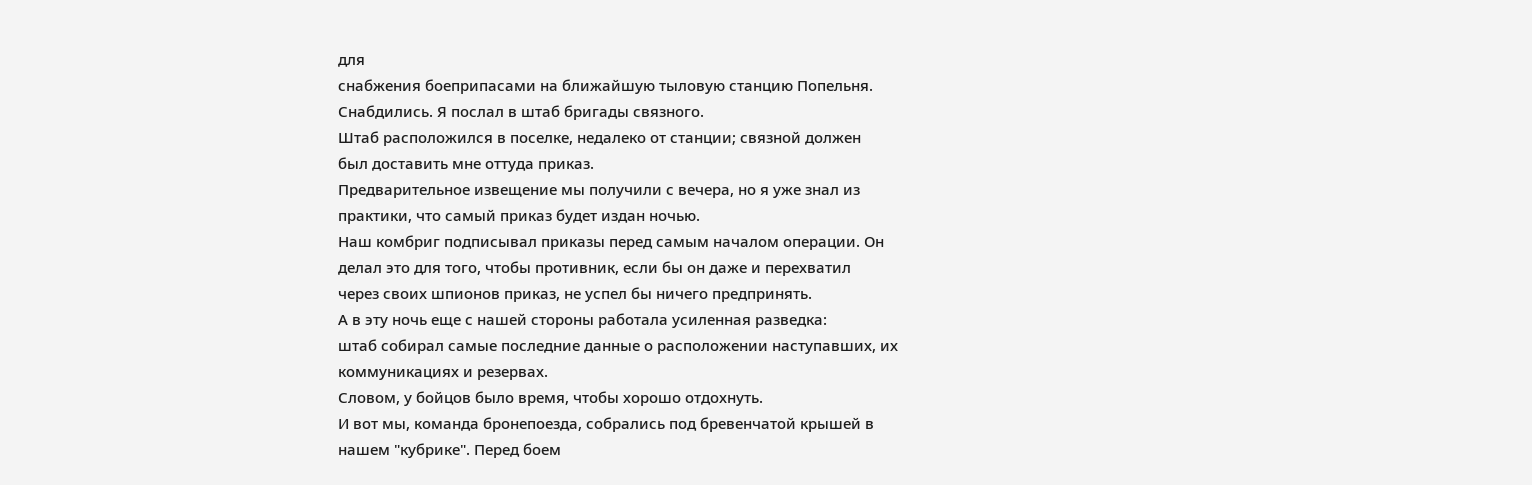для
снабжения боеприпасами на ближайшую тыловую станцию Попельня.
Снабдились. Я послал в штаб бригады связного.
Штаб расположился в поселке, недалеко от станции; связной должен
был доставить мне оттуда приказ.
Предварительное извещение мы получили с вечера, но я уже знал из
практики, что самый приказ будет издан ночью.
Наш комбриг подписывал приказы перед самым началом операции. Он
делал это для того, чтобы противник, если бы он даже и перехватил
через своих шпионов приказ, не успел бы ничего предпринять.
А в эту ночь еще с нашей стороны работала усиленная разведка:
штаб собирал самые последние данные о расположении наступавших, их
коммуникациях и резервах.
Словом, у бойцов было время, чтобы хорошо отдохнуть.
И вот мы, команда бронепоезда, собрались под бревенчатой крышей в
нашем "кубрике". Перед боем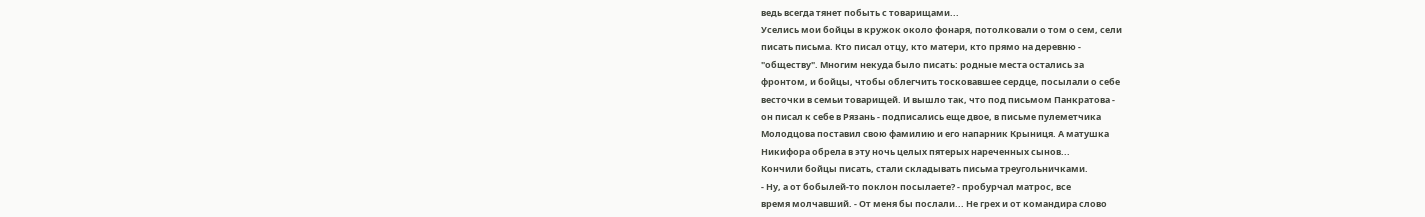ведь всегда тянет побыть с товарищами...
Уселись мои бойцы в кружок около фонаря, потолковали о том о сем, сели
писать письма. Кто писал отцу, кто матери, кто прямо на деревню -
"обществу". Многим некуда было писать: родные места остались за
фронтом, и бойцы, чтобы облегчить тосковавшее сердце, посылали о себе
весточки в семьи товарищей. И вышло так, что под письмом Панкратова -
он писал к себе в Рязань - подписались еще двое, в письме пулеметчика
Молодцова поставил свою фамилию и его напарник Крыниця. А матушка
Никифора обрела в эту ночь целых пятерых нареченных сынов...
Кончили бойцы писать, стали складывать письма треугольничками.
- Ну, а от бобылей-то поклон посылаете? - пробурчал матрос, все
время молчавший. - От меня бы послали... Не грех и от командира слово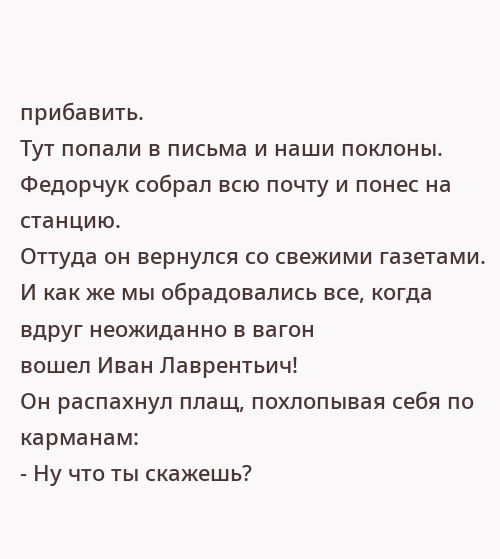прибавить.
Тут попали в письма и наши поклоны.
Федорчук собрал всю почту и понес на станцию.
Оттуда он вернулся со свежими газетами.
И как же мы обрадовались все, когда вдруг неожиданно в вагон
вошел Иван Лаврентьич!
Он распахнул плащ, похлопывая себя по карманам:
- Ну что ты скажешь?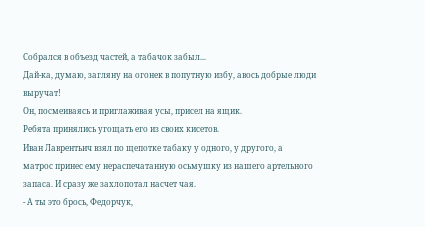Собрался в объезд частей, а табачок забыл...
Дай-ка, думаю, загляну на огонек в попутную избу, авось добрые люди
выручат!
Он, посмеиваясь и приглаживая усы, присел на ящик.
Ребята принялись угощать его из своих кисетов.
Иван Лаврентьич взял по щепотке табаку у одного, у другого, а
матрос принес ему нераспечатанную осьмушку из нашего артельного
запаса. И сразу же захлопотал насчет чая.
- А ты это брось, Федорчук,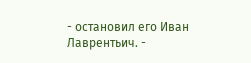- остановил его Иван Лаврентьич. -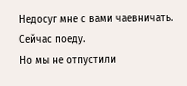Недосуг мне с вами чаевничать. Сейчас поеду.
Но мы не отпустили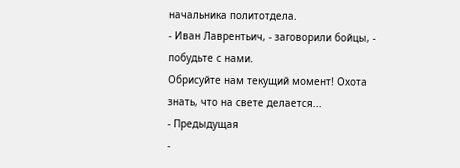начальника политотдела.
- Иван Лаврентьич, - заговорили бойцы, - побудьте с нами.
Обрисуйте нам текущий момент! Охота знать, что на свете делается...
- Предыдущая
-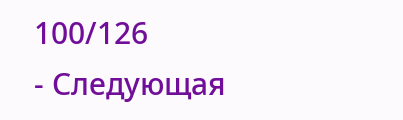100/126
- Следующая